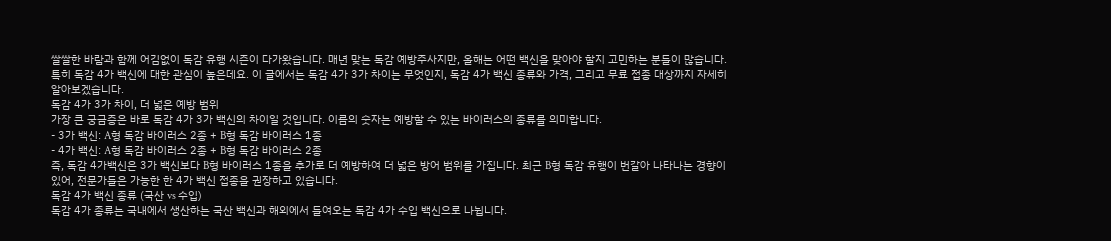쌀쌀한 바람과 함께 어김없이 독감 유행 시즌이 다가왔습니다. 매년 맞는 독감 예방주사지만, 올해는 어떤 백신을 맞아야 할지 고민하는 분들이 많습니다. 특히 독감 4가 백신에 대한 관심이 높은데요. 이 글에서는 독감 4가 3가 차이는 무엇인지, 독감 4가 백신 종류와 가격, 그리고 무료 접종 대상까지 자세히 알아보겠습니다.
독감 4가 3가 차이, 더 넓은 예방 범위
가장 큰 궁금증은 바로 독감 4가 3가 백신의 차이일 것입니다. 이름의 숫자는 예방할 수 있는 바이러스의 종류를 의미합니다.
- 3가 백신: A형 독감 바이러스 2종 + B형 독감 바이러스 1종
- 4가 백신: A형 독감 바이러스 2종 + B형 독감 바이러스 2종
즉, 독감 4가백신은 3가 백신보다 B형 바이러스 1종을 추가로 더 예방하여 더 넓은 방어 범위를 가집니다. 최근 B형 독감 유행이 번갈아 나타나는 경향이 있어, 전문가들은 가능한 한 4가 백신 접종을 권장하고 있습니다.
독감 4가 백신 종류 (국산 vs 수입)
독감 4가 종류는 국내에서 생산하는 국산 백신과 해외에서 들여오는 독감 4가 수입 백신으로 나뉩니다.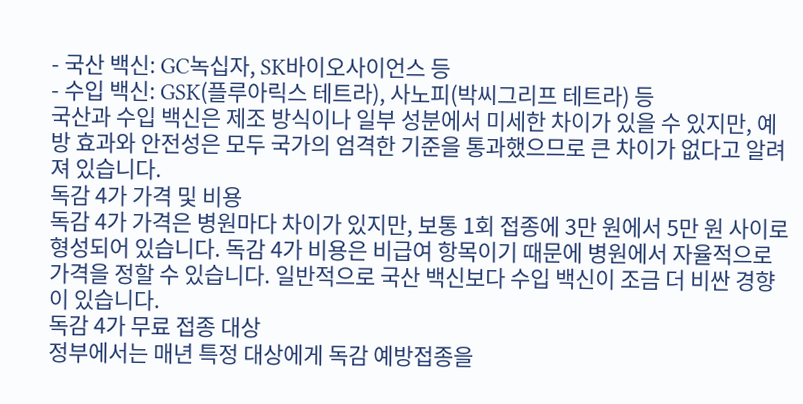- 국산 백신: GC녹십자, SK바이오사이언스 등
- 수입 백신: GSK(플루아릭스 테트라), 사노피(박씨그리프 테트라) 등
국산과 수입 백신은 제조 방식이나 일부 성분에서 미세한 차이가 있을 수 있지만, 예방 효과와 안전성은 모두 국가의 엄격한 기준을 통과했으므로 큰 차이가 없다고 알려져 있습니다.
독감 4가 가격 및 비용
독감 4가 가격은 병원마다 차이가 있지만, 보통 1회 접종에 3만 원에서 5만 원 사이로 형성되어 있습니다. 독감 4가 비용은 비급여 항목이기 때문에 병원에서 자율적으로 가격을 정할 수 있습니다. 일반적으로 국산 백신보다 수입 백신이 조금 더 비싼 경향이 있습니다.
독감 4가 무료 접종 대상
정부에서는 매년 특정 대상에게 독감 예방접종을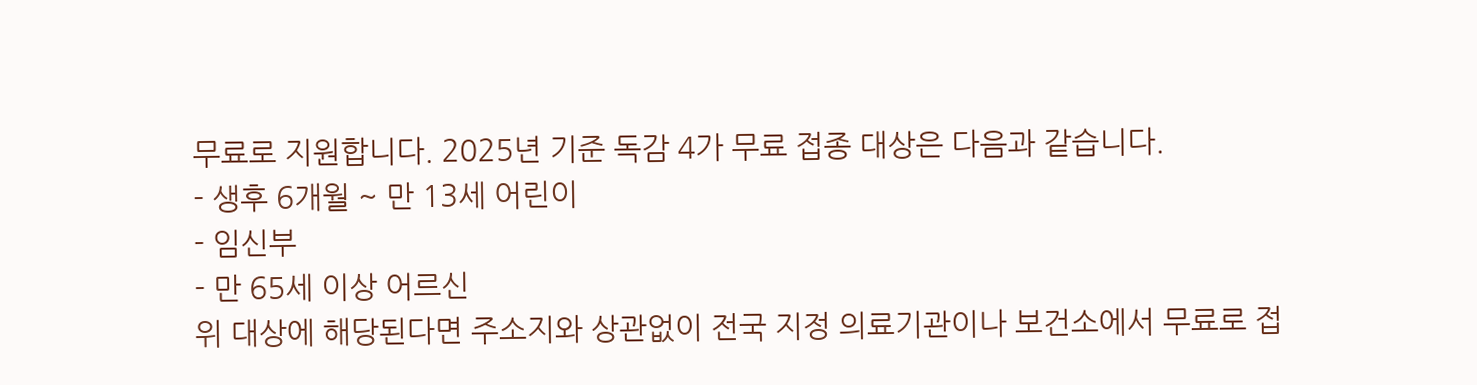무료로 지원합니다. 2025년 기준 독감 4가 무료 접종 대상은 다음과 같습니다.
- 생후 6개월 ~ 만 13세 어린이
- 임신부
- 만 65세 이상 어르신
위 대상에 해당된다면 주소지와 상관없이 전국 지정 의료기관이나 보건소에서 무료로 접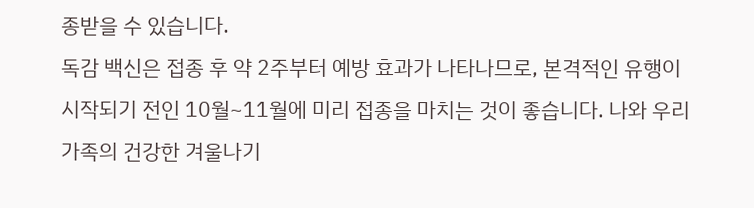종받을 수 있습니다.
독감 백신은 접종 후 약 2주부터 예방 효과가 나타나므로, 본격적인 유행이 시작되기 전인 10월~11월에 미리 접종을 마치는 것이 좋습니다. 나와 우리 가족의 건강한 겨울나기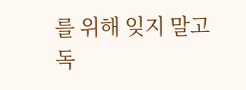를 위해 잊지 말고 독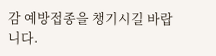감 예방접종을 챙기시길 바랍니다.